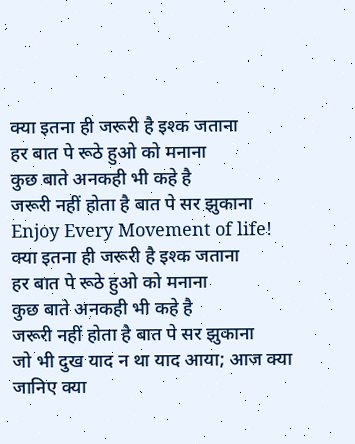क्या इतना ही जरूरी है इश्क जताना
हर बात पे रूठे हुओ को मनाना
कुछ बाते अनकही भी कहे है
जरूरी नहीं होता है बात पे सर झुकाना
Enjoy Every Movement of life!
क्या इतना ही जरूरी है इश्क जताना
हर बात पे रूठे हुओ को मनाना
कुछ बाते अनकही भी कहे है
जरूरी नहीं होता है बात पे सर झुकाना
जो भी दुख याद न था याद आया; आज क्या जानिए क्या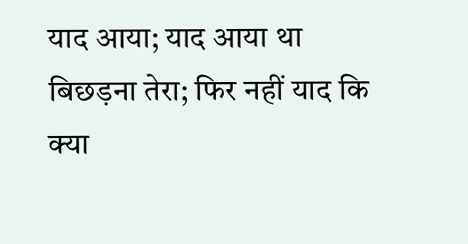याद आया; याद आया था बिछड़ना तेरा; फिर नहीं याद कि क्या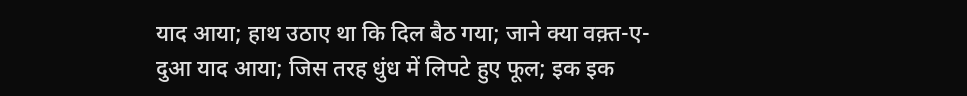याद आया; हाथ उठाए था कि दिल बैठ गया; जाने क्या वक़्त-ए-दुआ याद आया; जिस तरह धुंध में लिपटे हुए फूल; इक इक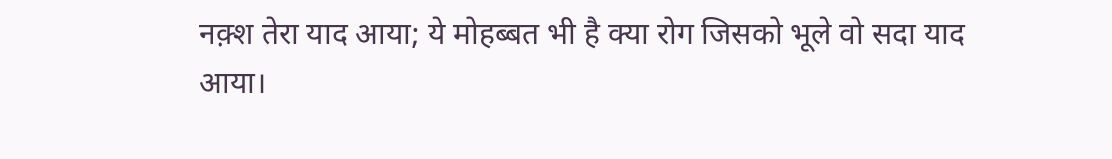नक़्श तेरा याद आया; ये मोहब्बत भी है क्या रोग जिसको भूले वो सदा याद आया।